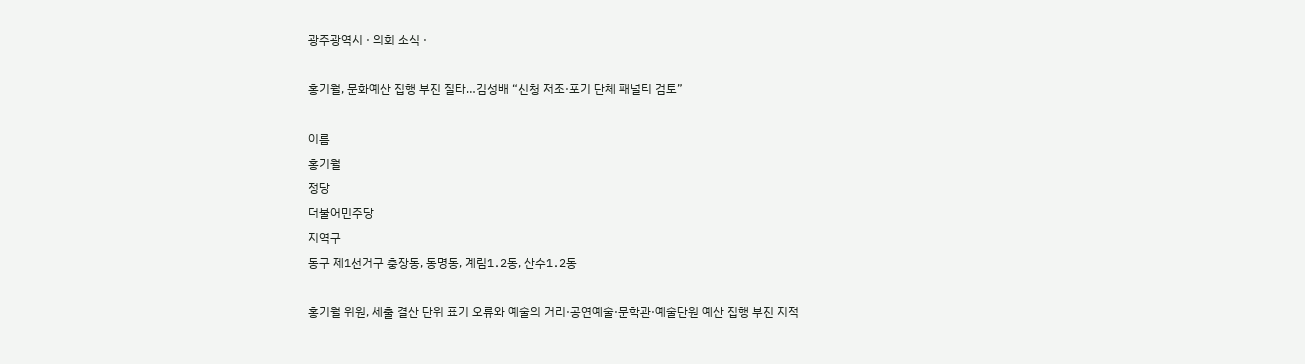광주광역시 · 의회 소식 ·

홍기월, 문화예산 집행 부진 질타…김성배 “신청 저조·포기 단체 패널티 검토”

이름
홍기월
정당
더불어민주당
지역구
동구 제1선거구 충장동, 동명동, 계림1․2동, 산수1․2동

홍기월 위원, 세출 결산 단위 표기 오류와 예술의 거리·공연예술·문학관·예술단원 예산 집행 부진 지적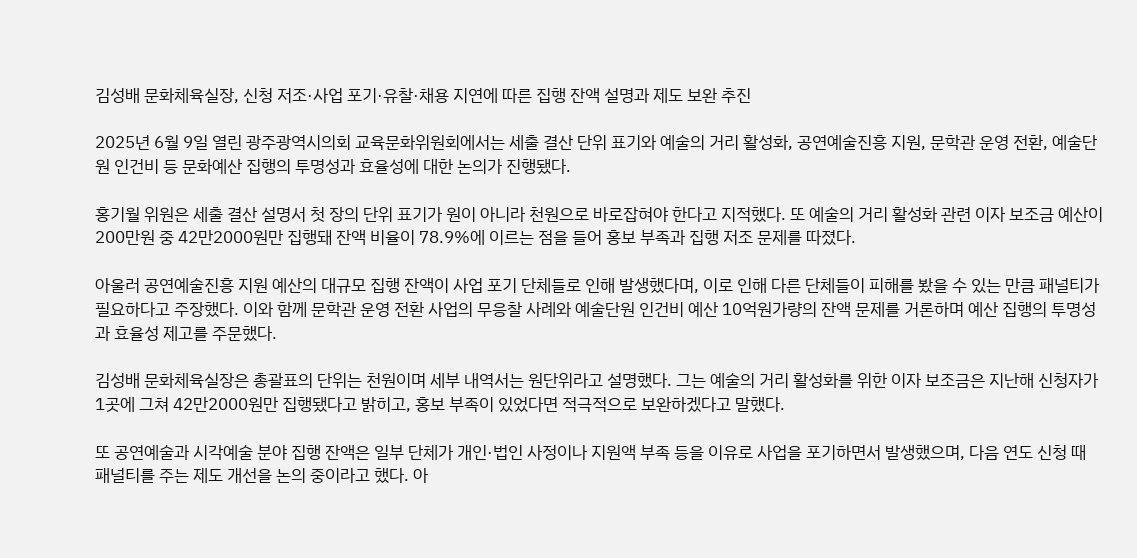김성배 문화체육실장, 신청 저조·사업 포기·유찰·채용 지연에 따른 집행 잔액 설명과 제도 보완 추진

2025년 6월 9일 열린 광주광역시의회 교육문화위원회에서는 세출 결산 단위 표기와 예술의 거리 활성화, 공연예술진흥 지원, 문학관 운영 전환, 예술단원 인건비 등 문화예산 집행의 투명성과 효율성에 대한 논의가 진행됐다.

홍기월 위원은 세출 결산 설명서 첫 장의 단위 표기가 원이 아니라 천원으로 바로잡혀야 한다고 지적했다. 또 예술의 거리 활성화 관련 이자 보조금 예산이 200만원 중 42만2000원만 집행돼 잔액 비율이 78.9%에 이르는 점을 들어 홍보 부족과 집행 저조 문제를 따졌다.

아울러 공연예술진흥 지원 예산의 대규모 집행 잔액이 사업 포기 단체들로 인해 발생했다며, 이로 인해 다른 단체들이 피해를 봤을 수 있는 만큼 패널티가 필요하다고 주장했다. 이와 함께 문학관 운영 전환 사업의 무응찰 사례와 예술단원 인건비 예산 10억원가량의 잔액 문제를 거론하며 예산 집행의 투명성과 효율성 제고를 주문했다.

김성배 문화체육실장은 총괄표의 단위는 천원이며 세부 내역서는 원단위라고 설명했다. 그는 예술의 거리 활성화를 위한 이자 보조금은 지난해 신청자가 1곳에 그쳐 42만2000원만 집행됐다고 밝히고, 홍보 부족이 있었다면 적극적으로 보완하겠다고 말했다.

또 공연예술과 시각예술 분야 집행 잔액은 일부 단체가 개인·법인 사정이나 지원액 부족 등을 이유로 사업을 포기하면서 발생했으며, 다음 연도 신청 때 패널티를 주는 제도 개선을 논의 중이라고 했다. 아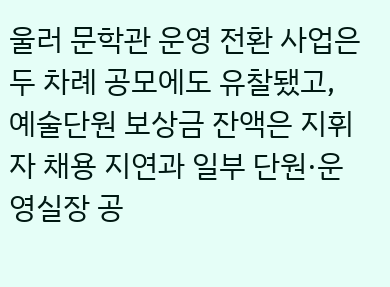울러 문학관 운영 전환 사업은 두 차례 공모에도 유찰됐고, 예술단원 보상금 잔액은 지휘자 채용 지연과 일부 단원·운영실장 공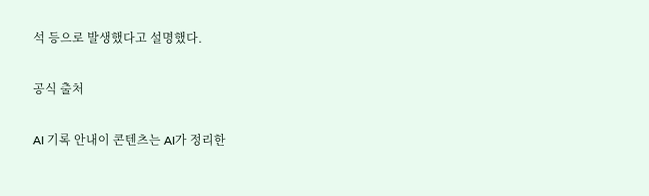석 등으로 발생했다고 설명했다.

공식 출처

AI 기록 안내이 콘텐츠는 AI가 정리한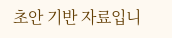초안 기반 자료입니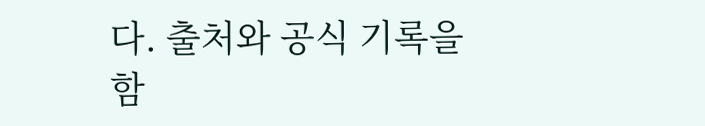다. 출처와 공식 기록을 함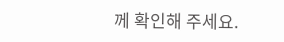께 확인해 주세요.